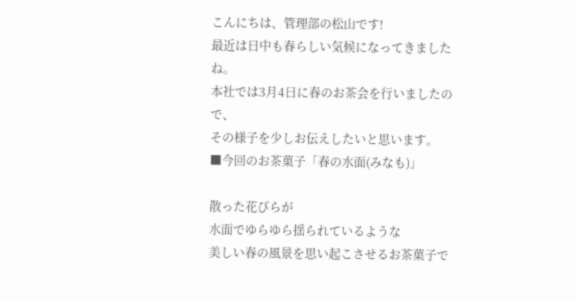こんにちは、管理部の松山です!
最近は日中も春らしい気候になってきましたね。
本社では3月4日に春のお茶会を行いましたので、
その様子を少しお伝えしたいと思います。
■今回のお茶菓子「春の水面(みなも)」

散った花びらが
水面でゆらゆら揺られているような
美しい春の風景を思い起こさせるお茶菓子で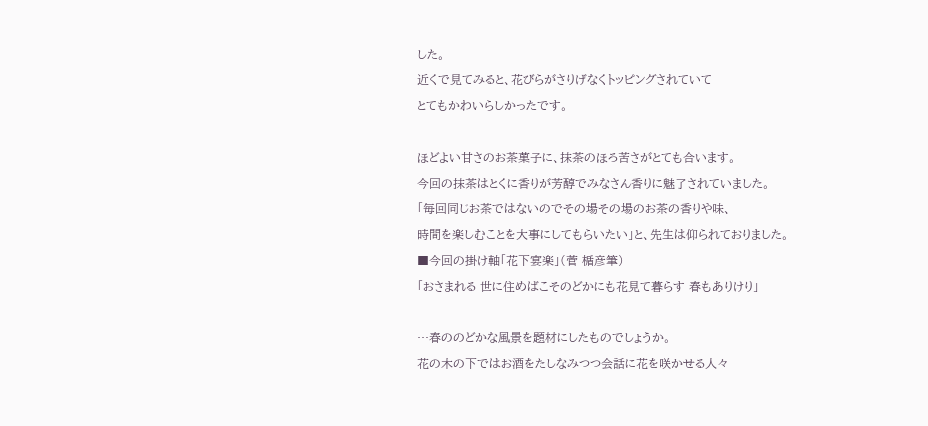した。
近くで見てみると、花びらがさりげなくトッピングされていて
とてもかわいらしかったです。

ほどよい甘さのお茶菓子に、抹茶のほろ苦さがとても合います。
今回の抹茶はとくに香りが芳醇でみなさん香りに魅了されていました。
「毎回同じお茶ではないのでその場その場のお茶の香りや味、
時間を楽しむことを大事にしてもらいたい」と、先生は仰られておりました。
■今回の掛け軸「花下宴楽」(菅 楯彦筆)
「おさまれる 世に住めばこそのどかにも花見て暮らす 春もありけり」

…春ののどかな風景を題材にしたものでしょうか。
花の木の下ではお酒をたしなみつつ会話に花を咲かせる人々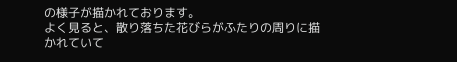の様子が描かれております。
よく見ると、散り落ちた花びらがふたりの周りに描かれていて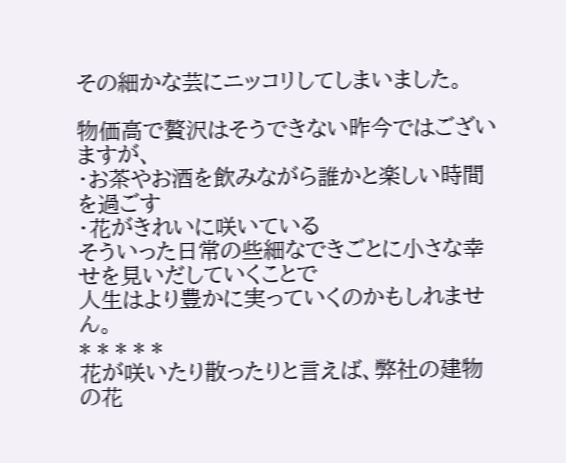その細かな芸にニッコリしてしまいました。

物価高で贅沢はそうできない昨今ではございますが、
・お茶やお酒を飲みながら誰かと楽しい時間を過ごす
・花がきれいに咲いている
そういった日常の些細なできごとに小さな幸せを見いだしていくことで
人生はより豊かに実っていくのかもしれません。
* * * * *
花が咲いたり散ったりと言えば、弊社の建物の花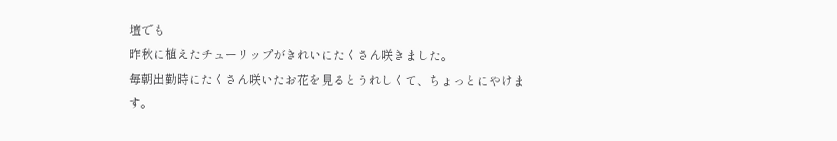壇でも
昨秋に植えたチューリップがきれいにたくさん咲きました。
毎朝出勤時にたくさん咲いたお花を見るとうれしくて、ちょっとにやけます。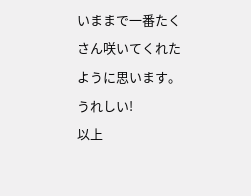いままで一番たくさん咲いてくれたように思います。うれしい!
以上